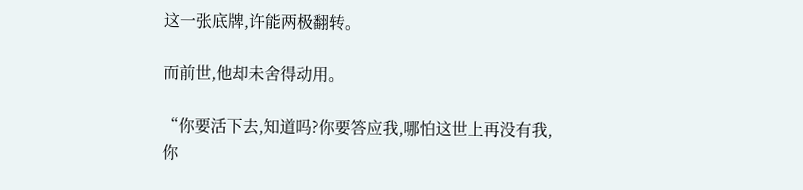这一张底牌,许能两极翻转。

而前世,他却未舍得动用。

“你要活下去,知道吗?你要答应我,哪怕这世上再没有我,你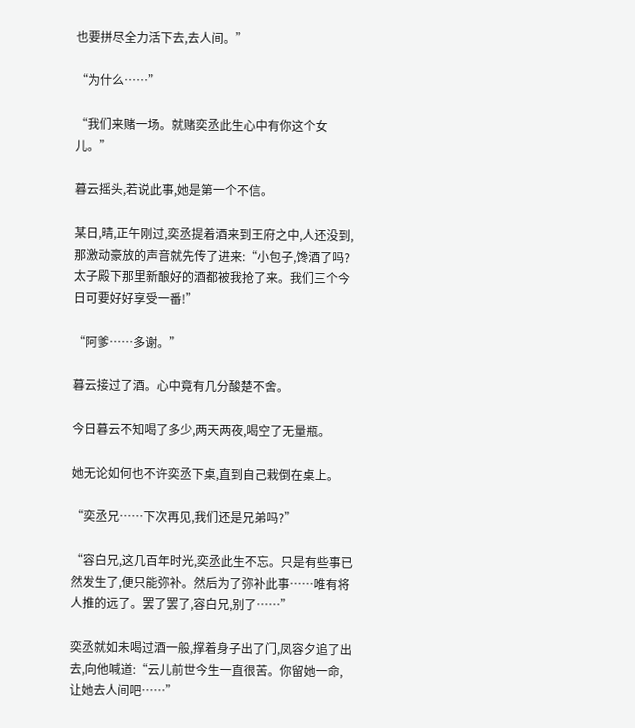也要拼尽全力活下去,去人间。”

“为什么……”

“我们来赌一场。就赌奕丞此生心中有你这个女儿。”

暮云摇头,若说此事,她是第一个不信。

某日,晴,正午刚过,奕丞提着酒来到王府之中,人还没到,那激动豪放的声音就先传了进来:“小包子,馋酒了吗?太子殿下那里新酿好的酒都被我抢了来。我们三个今日可要好好享受一番!”

“阿爹……多谢。”

暮云接过了酒。心中竟有几分酸楚不舍。

今日暮云不知喝了多少,两天两夜,喝空了无量瓶。

她无论如何也不许奕丞下桌,直到自己栽倒在桌上。

“奕丞兄……下次再见,我们还是兄弟吗?”

“容白兄,这几百年时光,奕丞此生不忘。只是有些事已然发生了,便只能弥补。然后为了弥补此事……唯有将人推的远了。罢了罢了,容白兄,别了……”

奕丞就如未喝过酒一般,撑着身子出了门,凤容夕追了出去,向他喊道:“云儿前世今生一直很苦。你留她一命,让她去人间吧……”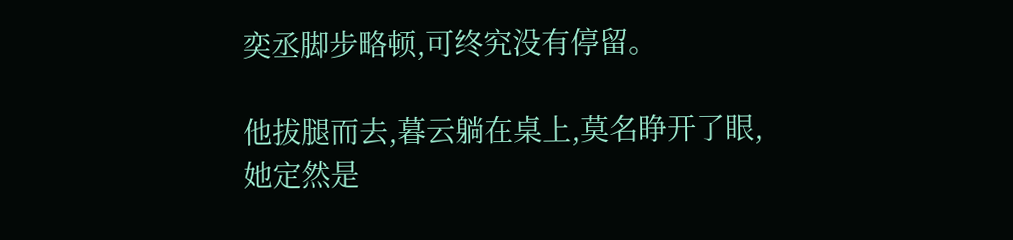奕丞脚步略顿,可终究没有停留。

他拔腿而去,暮云躺在桌上,莫名睁开了眼,她定然是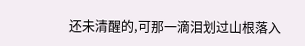还未清醒的,可那一滴泪划过山根落入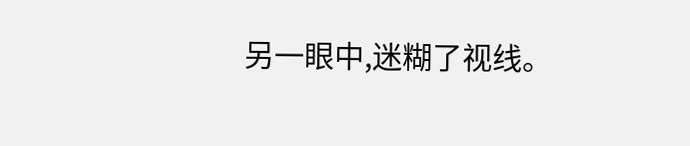另一眼中,迷糊了视线。